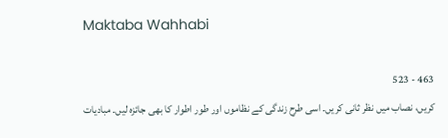Maktaba Wahhabi

463 - 523
کریں، نصاب میں نظر ثانی کریں۔ اسی طرح زندگی کے نظاموں اور طور اطوار کا بھی جائزہ لیں۔ مبادیات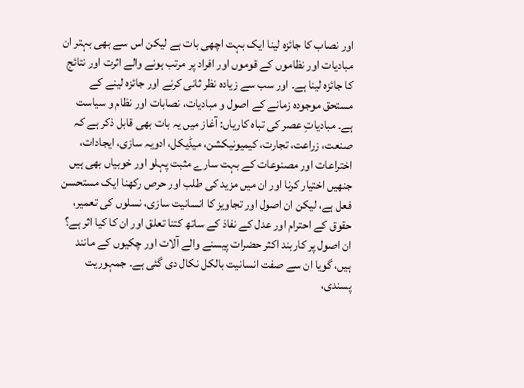اور نصاب کا جائزہ لینا ایک بہت اچھی بات ہے لیکن اس سے بھی بہتر ان مبادیات اور نظاموں کے قوموں اور افراد پر مرتب ہونے والے اثرت اور نتائج کا جائزہ لینا ہے۔ اور سب سے زیادہ نظر ثانی کرنے اور جائزہ لینے کے مستحق موجودہ زمانے کے اصول و مبادیات، نصابات اور نظام و سیاست ہے۔ مبادیاتِ عصر کی تباہ کاریاں: آغاز میں یہ بات بھی قابل ذکر ہے کہ صنعت، زراعت، تجارت، کیمیونیکشن، میڈیکل، ادویہ سازی، ایجادات، اختراعات اور مصنوعات کے بہت سارے مثبت پہلو اور خوبیاں بھی ہیں جنھیں اختیار کرنا اور ان میں مزید کی طلب اور حرص رکھنا ایک مستحسن فعل ہے، لیکن ان اصول اور تجاویز کا انسانیت سازی، نسلوں کی تعمیر، حقوق کے احترام اور عدل کے نفاذ کے ساتھ کتنا تعلق اور ان کا کیا اثر ہے؟ ان اصول پر کاربند اکثر حضرات پیسنے والے آلات اور چکیوں کے مانند ہیں، گویا ان سے صفت انسانیت بالکل نکال دی گئی ہے۔ جمہوریت پسندی،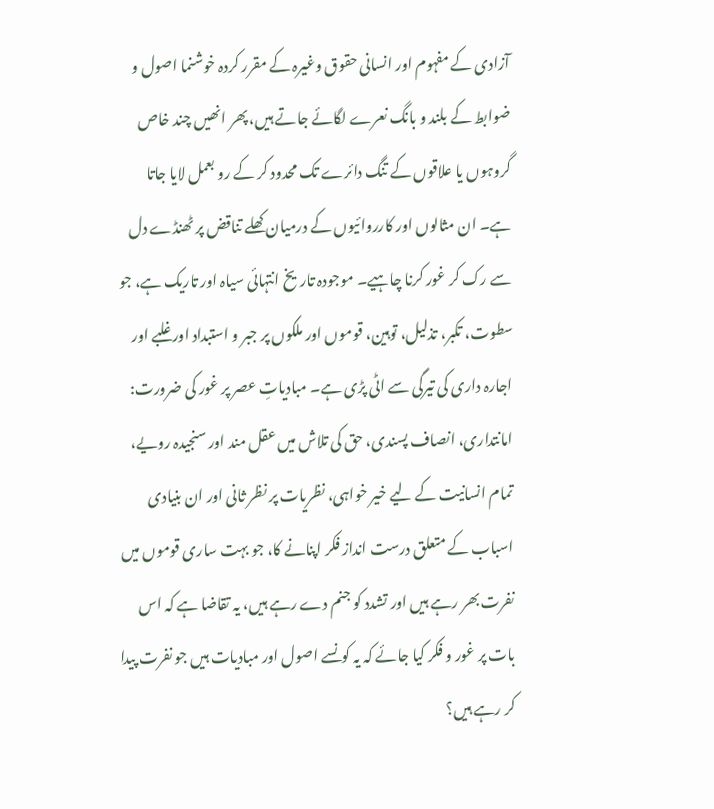آزادی کے مفہوم اور انسانی حقوق وغیرہ کے مقرر کردہ خوشنما اصول و ضوابط کے بلند و بانگ نعرے لگائے جاتے ہیں، پھر انھیں چند خاص گروہوں یا علاقوں کے تنگ دائرے تک محدود کر کے رو بعمل لایا جاتا ہے۔ ان مثالوں اور کارروائیوں کے درمیان کھلے تناقض پر ٹھنڈے دل سے رک کر غور کرنا چاہیے۔ موجودہ تاریخ انتہائی سیاہ اور تاریک ہے، جو سطوت، تکبر، تذلیل، توہین، قوموں اور ملکوں پر جبر و استبداد اور غلبے اور اجارہ داری کی تیرگی سے اٹی پڑی ہے۔ مبادیاتِ عصر پر غور کی ضرورت: امانتداری، انصاف پسندی، حق کی تلاش میں عقل مند اور سنجیدہ رویے، تمام انسانیت کے لیے خیر خواہی، نظریات پر نظر ثانی اور ان بنیادی اسباب کے متعلق درست انداز فکر اپنانے کا، جو بہت ساری قوموں میں نفرت بھر رہے ہیں اور تشدد کو جنم دے رہے ہیں، یہ تقاضا ہے کہ اس بات پر غور و فکر کیا جائے کہ یہ کونسے اصول اور مبادیات ہیں جو نفرت پیدا کر رہے ہیں؟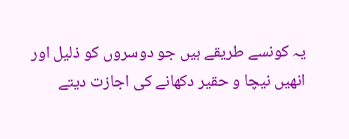یہ کونسے طریقے ہیں جو دوسروں کو ذلیل اور انھیں نیچا و حقیر دکھانے کی اجازت دیتے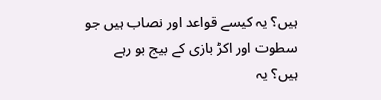ہیں؟ یہ کیسے قواعد اور نصاب ہیں جو سطوت اور اکڑ بازی کے بیج بو رہے ہیں؟ یہ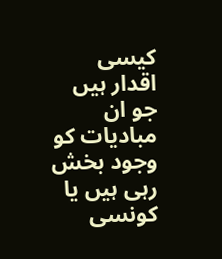کیسی اقدار ہیں جو ان مبادیات کو وجود بخش رہی ہیں یا کونسی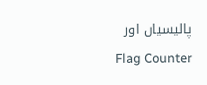پالیسیاں اور
Flag Counter